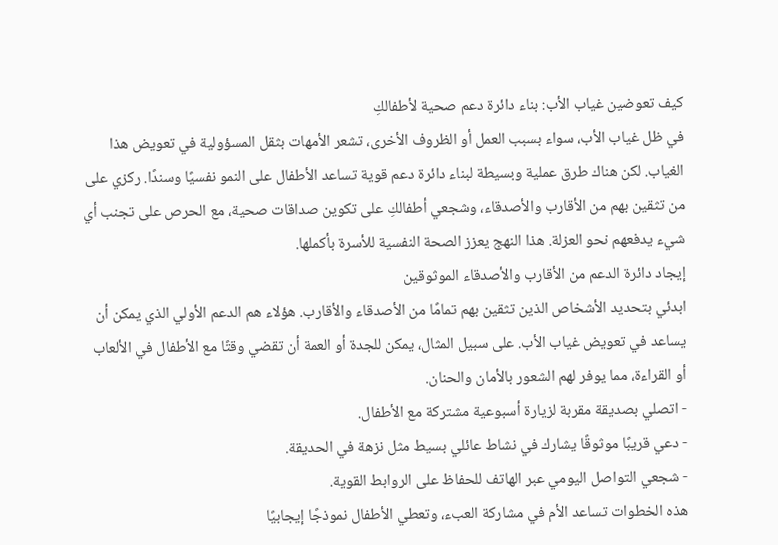كيف تعوضين غياب الأب: بناء دائرة دعم صحية لأطفالكِ
في ظل غياب الأب، سواء بسبب العمل أو الظروف الأخرى، تشعر الأمهات بثقل المسؤولية في تعويض هذا الغياب. لكن هناك طرق عملية وبسيطة لبناء دائرة دعم قوية تساعد الأطفال على النمو نفسيًا وسندًا. ركزي على من تثقين بهم من الأقارب والأصدقاء، وشجعي أطفالكِ على تكوين صداقات صحية، مع الحرص على تجنب أي شيء يدفعهم نحو العزلة. هذا النهج يعزز الصحة النفسية للأسرة بأكملها.
إيجاد دائرة الدعم من الأقارب والأصدقاء الموثوقين
ابدئي بتحديد الأشخاص الذين تثقين بهم تمامًا من الأصدقاء والأقارب. هؤلاء هم الدعم الأولي الذي يمكن أن يساعد في تعويض غياب الأب. على سبيل المثال، يمكن للجدة أو العمة أن تقضي وقتًا مع الأطفال في الألعاب أو القراءة، مما يوفر لهم الشعور بالأمان والحنان.
- اتصلي بصديقة مقربة لزيارة أسبوعية مشتركة مع الأطفال.
- دعي قريبًا موثوقًا يشارك في نشاط عائلي بسيط مثل نزهة في الحديقة.
- شجعي التواصل اليومي عبر الهاتف للحفاظ على الروابط القوية.
هذه الخطوات تساعد الأم في مشاركة العبء، وتعطي الأطفال نموذجًا إيجابيًا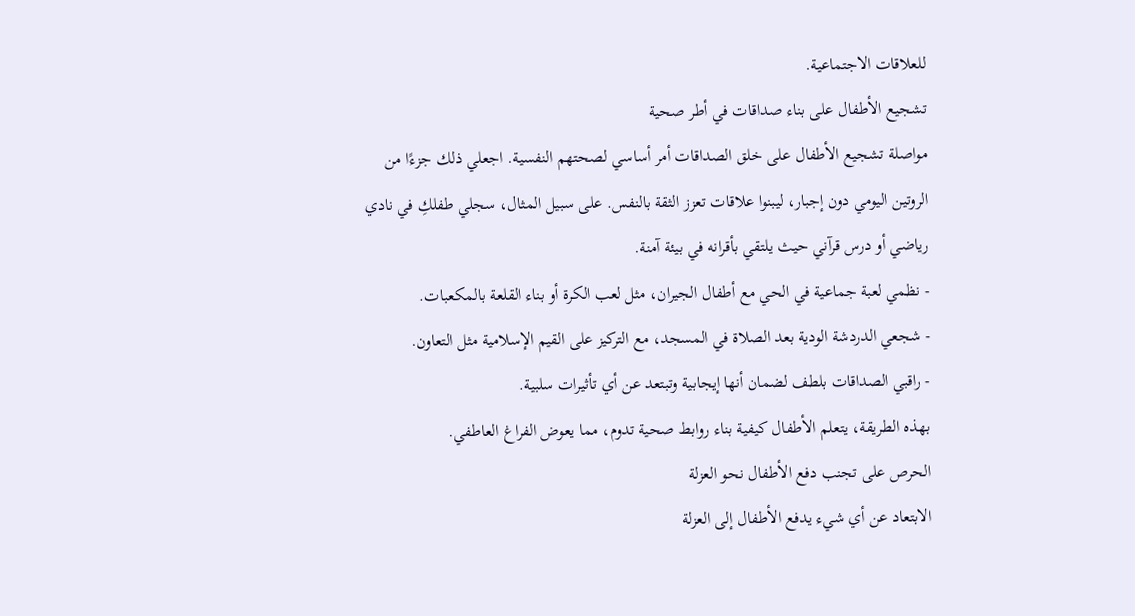للعلاقات الاجتماعية.
تشجيع الأطفال على بناء صداقات في أطر صحية
مواصلة تشجيع الأطفال على خلق الصداقات أمر أساسي لصحتهم النفسية. اجعلي ذلك جزءًا من الروتين اليومي دون إجبار، ليبنوا علاقات تعزز الثقة بالنفس. على سبيل المثال، سجلي طفلكِ في نادي رياضي أو درس قرآني حيث يلتقي بأقرانه في بيئة آمنة.
- نظمي لعبة جماعية في الحي مع أطفال الجيران، مثل لعب الكرة أو بناء القلعة بالمكعبات.
- شجعي الدردشة الودية بعد الصلاة في المسجد، مع التركيز على القيم الإسلامية مثل التعاون.
- راقبي الصداقات بلطف لضمان أنها إيجابية وتبتعد عن أي تأثيرات سلبية.
بهذه الطريقة، يتعلم الأطفال كيفية بناء روابط صحية تدوم، مما يعوض الفراغ العاطفي.
الحرص على تجنب دفع الأطفال نحو العزلة
الابتعاد عن أي شيء يدفع الأطفال إلى العزلة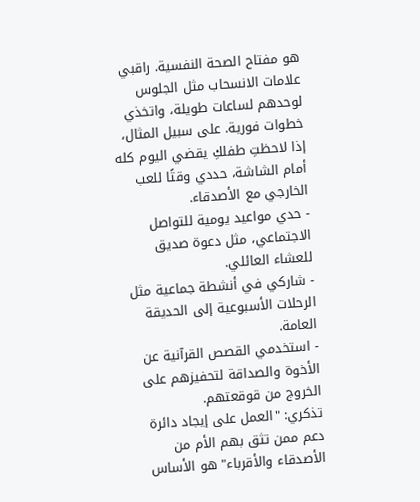هو مفتاح الصحة النفسية. راقبي علامات الانسحاب مثل الجلوس لوحدهم لساعات طويلة، واتخذي خطوات فورية. على سبيل المثال، إذا لاحظتِ طفلكِ يقضي اليوم كله أمام الشاشة، حددي وقتًا للعب الخارجي مع الأصدقاء.
- حدي مواعيد يومية للتواصل الاجتماعي، مثل دعوة صديق للعشاء العائلي.
- شاركي في أنشطة جماعية مثل الرحلات الأسبوعية إلى الحديقة العامة.
- استخدمي القصص القرآنية عن الأخوة والصداقة لتحفيزهم على الخروج من قوقعتهم.
تذكري: "العمل على إيجاد دائرة دعم ممن تثق بهم الأم من الأصدقاء والأقرباء" هو الأساس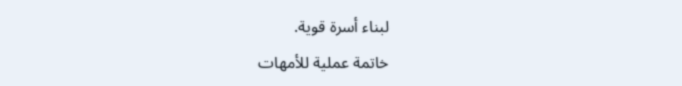لبناء أسرة قوية.
خاتمة عملية للأمهات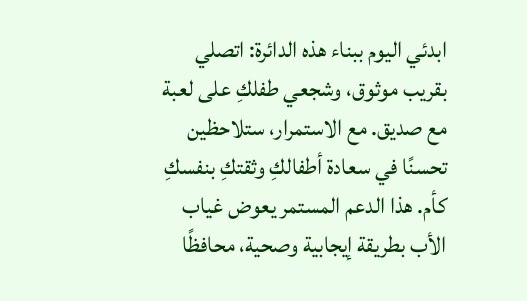ابدئي اليوم ببناء هذه الدائرة: اتصلي بقريب موثوق، وشجعي طفلكِ على لعبة مع صديق. مع الاستمرار، ستلاحظين تحسنًا في سعادة أطفالكِ وثقتكِ بنفسكِ كأم. هذا الدعم المستمر يعوض غياب الأب بطريقة إيجابية وصحية، محافظًا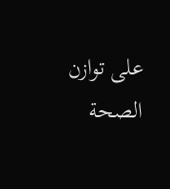على توازن الصحة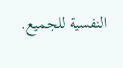النفسية للجميع.